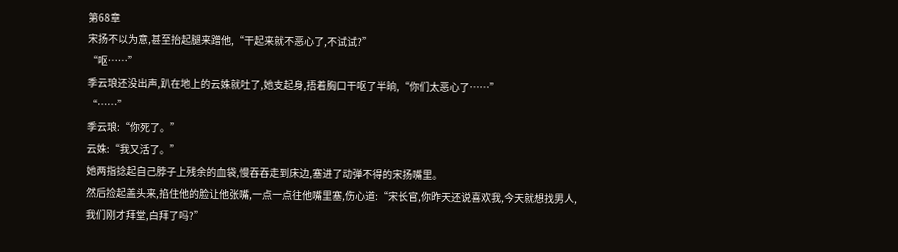第68章
宋扬不以为意,甚至抬起腿来蹭他,“干起来就不恶心了,不试试?”
“呕……”
季云琅还没出声,趴在地上的云姝就吐了,她支起身,捂着胸口干呕了半晌,“你们太恶心了……”
“……”
季云琅:“你死了。”
云姝:“我又活了。”
她两指捻起自己脖子上残余的血袋,慢吞吞走到床边,塞进了动弹不得的宋扬嘴里。
然后捡起盖头来,掐住他的脸让他张嘴,一点一点往他嘴里塞,伤心道:“宋长官,你昨天还说喜欢我,今天就想找男人,我们刚才拜堂,白拜了吗?”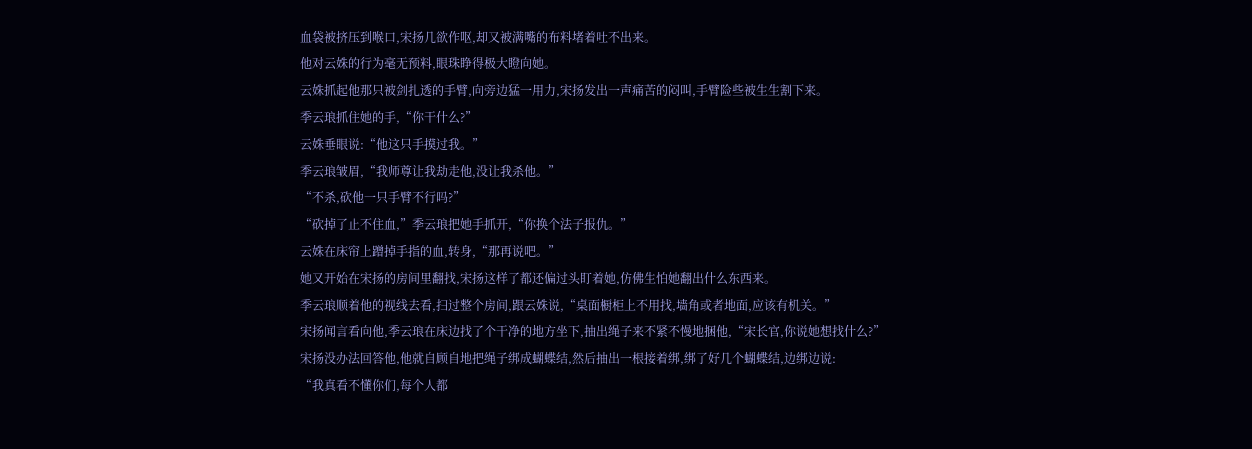血袋被挤压到喉口,宋扬几欲作呕,却又被满嘴的布料堵着吐不出来。
他对云姝的行为毫无预料,眼珠睁得极大瞪向她。
云姝抓起他那只被剑扎透的手臂,向旁边猛一用力,宋扬发出一声痛苦的闷叫,手臂险些被生生割下来。
季云琅抓住她的手,“你干什么?”
云姝垂眼说:“他这只手摸过我。”
季云琅皱眉,“我师尊让我劫走他,没让我杀他。”
“不杀,砍他一只手臂不行吗?”
“砍掉了止不住血,”季云琅把她手抓开,“你换个法子报仇。”
云姝在床帘上蹭掉手指的血,转身,“那再说吧。”
她又开始在宋扬的房间里翻找,宋扬这样了都还偏过头盯着她,仿佛生怕她翻出什么东西来。
季云琅顺着他的视线去看,扫过整个房间,跟云姝说,“桌面橱柜上不用找,墙角或者地面,应该有机关。”
宋扬闻言看向他,季云琅在床边找了个干净的地方坐下,抽出绳子来不紧不慢地捆他,“宋长官,你说她想找什么?”
宋扬没办法回答他,他就自顾自地把绳子绑成蝴蝶结,然后抽出一根接着绑,绑了好几个蝴蝶结,边绑边说:
“我真看不懂你们,每个人都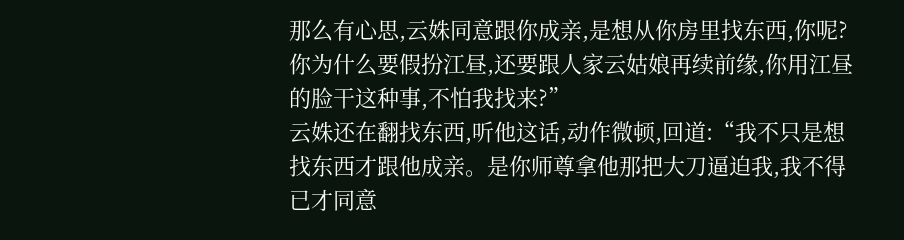那么有心思,云姝同意跟你成亲,是想从你房里找东西,你呢?你为什么要假扮江昼,还要跟人家云姑娘再续前缘,你用江昼的脸干这种事,不怕我找来?”
云姝还在翻找东西,听他这话,动作微顿,回道:“我不只是想找东西才跟他成亲。是你师尊拿他那把大刀逼迫我,我不得已才同意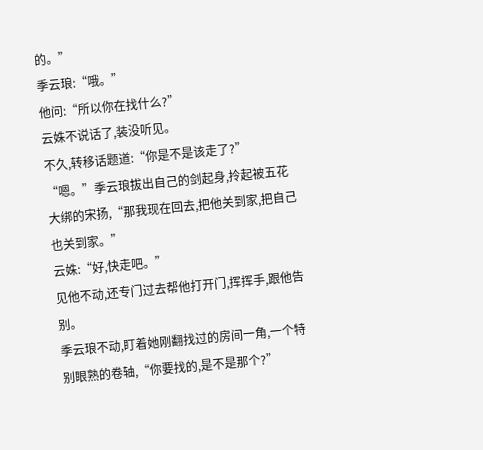的。”
季云琅:“哦。”
他问:“所以你在找什么?”
云姝不说话了,装没听见。
不久,转移话题道:“你是不是该走了?”
“嗯。”季云琅拔出自己的剑起身,拎起被五花大绑的宋扬,“那我现在回去,把他关到家,把自己也关到家。”
云姝:“好,快走吧。”
见他不动,还专门过去帮他打开门,挥挥手,跟他告别。
季云琅不动,盯着她刚翻找过的房间一角,一个特别眼熟的卷轴,“你要找的,是不是那个?”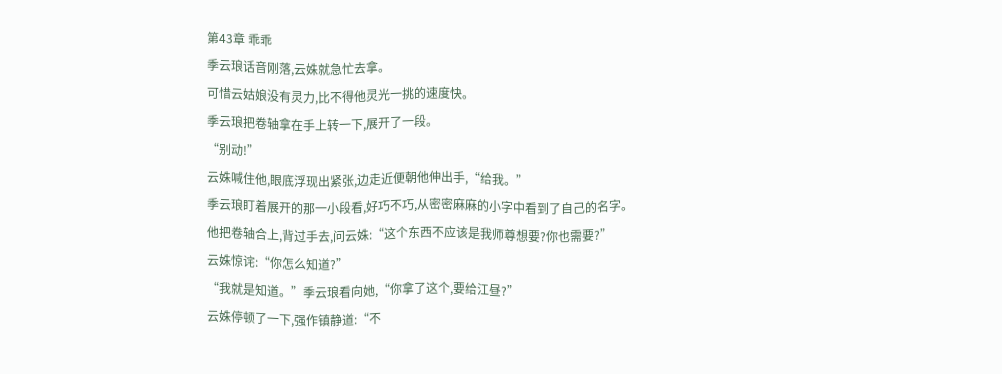第43章 乖乖
季云琅话音刚落,云姝就急忙去拿。
可惜云姑娘没有灵力,比不得他灵光一挑的速度快。
季云琅把卷轴拿在手上转一下,展开了一段。
“别动!”
云姝喊住他,眼底浮现出紧张,边走近便朝他伸出手,“给我。”
季云琅盯着展开的那一小段看,好巧不巧,从密密麻麻的小字中看到了自己的名字。
他把卷轴合上,背过手去,问云姝:“这个东西不应该是我师尊想要?你也需要?”
云姝惊诧:“你怎么知道?”
“我就是知道。”季云琅看向她,“你拿了这个,要给江昼?”
云姝停顿了一下,强作镇静道:“不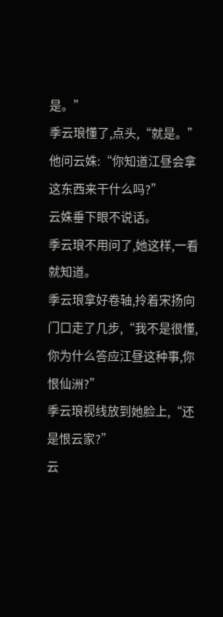是。”
季云琅懂了,点头,“就是。”
他问云姝:“你知道江昼会拿这东西来干什么吗?”
云姝垂下眼不说话。
季云琅不用问了,她这样,一看就知道。
季云琅拿好卷轴,拎着宋扬向门口走了几步,“我不是很懂,你为什么答应江昼这种事,你恨仙洲?”
季云琅视线放到她脸上,“还是恨云家?”
云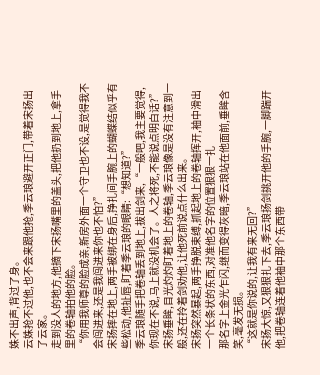姝不出声,背过了身。
云姝抢不过他,也不会来跟他抢,季云琅避开正门,带着宋扬出了云家。
走到没人的地方,他摘下宋扬嘴里的盖头,把他扔到地上,拿手里的卷轴拍他的脸。
“你用我师尊的脸成亲,新房外面一个守卫也不设,是觉得我不会闯进来,还是我闯进来你也不怕?”
宋扬摔在地上,两手被绑在身后,挣扎间手腕上的蝴蝶结似乎有些松动,他扯唇,盯着季云琅的眼睛:“想知道?”
季云琅随手把卷轴丢到地上,拔出剑来,“一般吧,我主要觉得,你现在不说,马上就没机会了。人之将死,不能说点明白话?”
宋扬垂眸,目光灼灼盯着地上的卷轴,季云琅像是没有注意到一般,还在拎着剑劝他,让他死前说点什么出来。
宋扬突然暴起,两手挣脱束缚,抓起地上的卷轴挥开,袖中滑出一个长条状的东西,对准他名字的位置狠狠一扎
那名字上金光乍闪,继而变得灰暗,季云琅站在他面前,垂眸含笑,毫发无损。
“这就是你说的,让我有来无回?”
宋扬大惊,又狠狠扎下去,季云琅扬剑挑开他的手腕,一脚踹开他,把卷轴连着他袖中那个东西带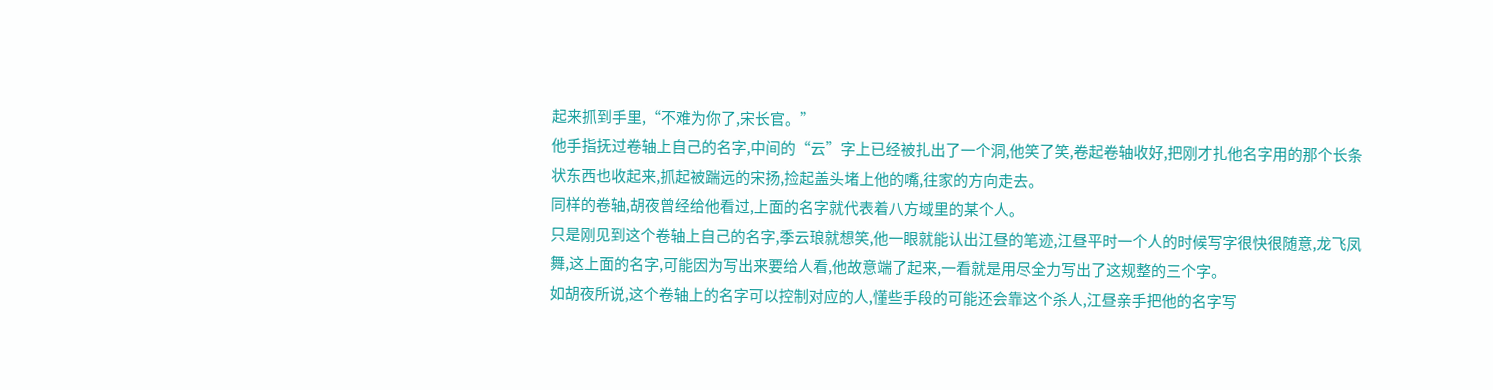起来抓到手里,“不难为你了,宋长官。”
他手指抚过卷轴上自己的名字,中间的“云”字上已经被扎出了一个洞,他笑了笑,卷起卷轴收好,把刚才扎他名字用的那个长条状东西也收起来,抓起被踹远的宋扬,捡起盖头堵上他的嘴,往家的方向走去。
同样的卷轴,胡夜曾经给他看过,上面的名字就代表着八方域里的某个人。
只是刚见到这个卷轴上自己的名字,季云琅就想笑,他一眼就能认出江昼的笔迹,江昼平时一个人的时候写字很快很随意,龙飞凤舞,这上面的名字,可能因为写出来要给人看,他故意端了起来,一看就是用尽全力写出了这规整的三个字。
如胡夜所说,这个卷轴上的名字可以控制对应的人,懂些手段的可能还会靠这个杀人,江昼亲手把他的名字写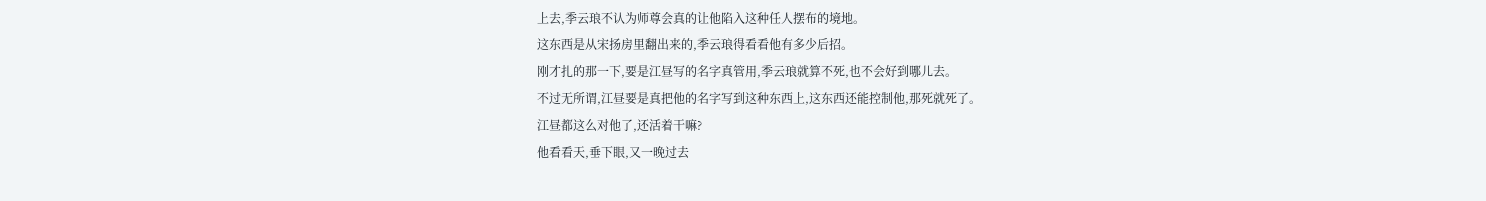上去,季云琅不认为师尊会真的让他陷入这种任人摆布的境地。
这东西是从宋扬房里翻出来的,季云琅得看看他有多少后招。
刚才扎的那一下,要是江昼写的名字真管用,季云琅就算不死,也不会好到哪儿去。
不过无所谓,江昼要是真把他的名字写到这种东西上,这东西还能控制他,那死就死了。
江昼都这么对他了,还活着干嘛?
他看看天,垂下眼,又一晚过去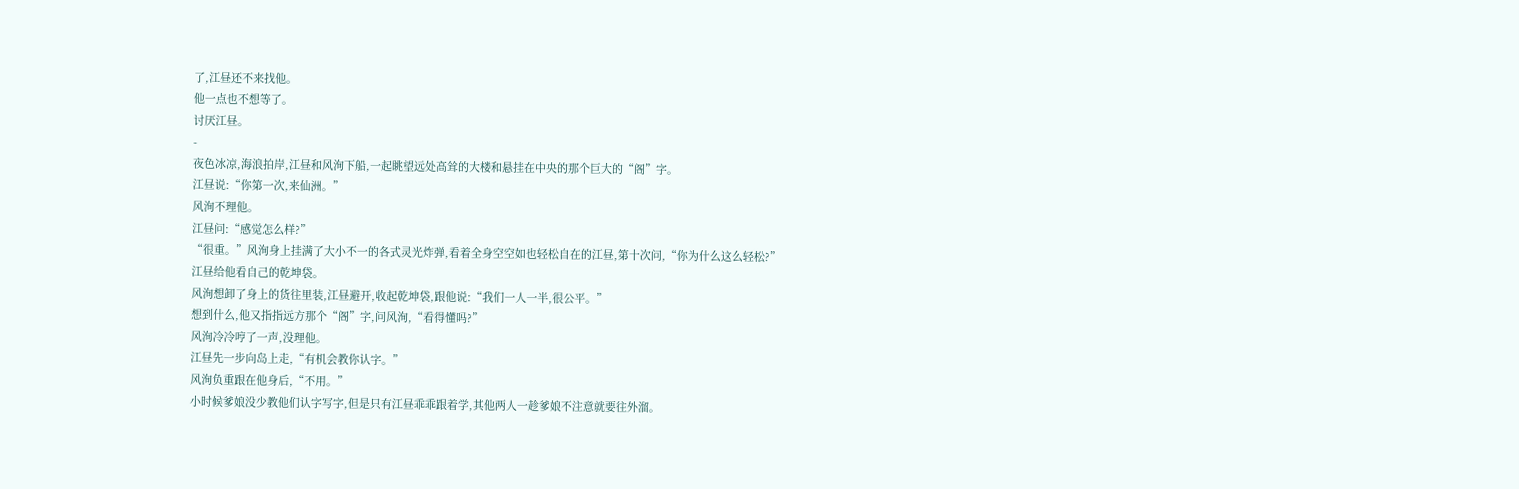了,江昼还不来找他。
他一点也不想等了。
讨厌江昼。
-
夜色冰凉,海浪拍岸,江昼和风洵下船,一起眺望远处高耸的大楼和悬挂在中央的那个巨大的“阁”字。
江昼说:“你第一次,来仙洲。”
风洵不理他。
江昼问:“感觉怎么样?”
“很重。”风洵身上挂满了大小不一的各式灵光炸弹,看着全身空空如也轻松自在的江昼,第十次问,“你为什么这么轻松?”
江昼给他看自己的乾坤袋。
风洵想卸了身上的货往里装,江昼避开,收起乾坤袋,跟他说:“我们一人一半,很公平。”
想到什么,他又指指远方那个“阁”字,问风洵,“看得懂吗?”
风洵冷冷哼了一声,没理他。
江昼先一步向岛上走,“有机会教你认字。”
风洵负重跟在他身后,“不用。”
小时候爹娘没少教他们认字写字,但是只有江昼乖乖跟着学,其他两人一趁爹娘不注意就要往外溜。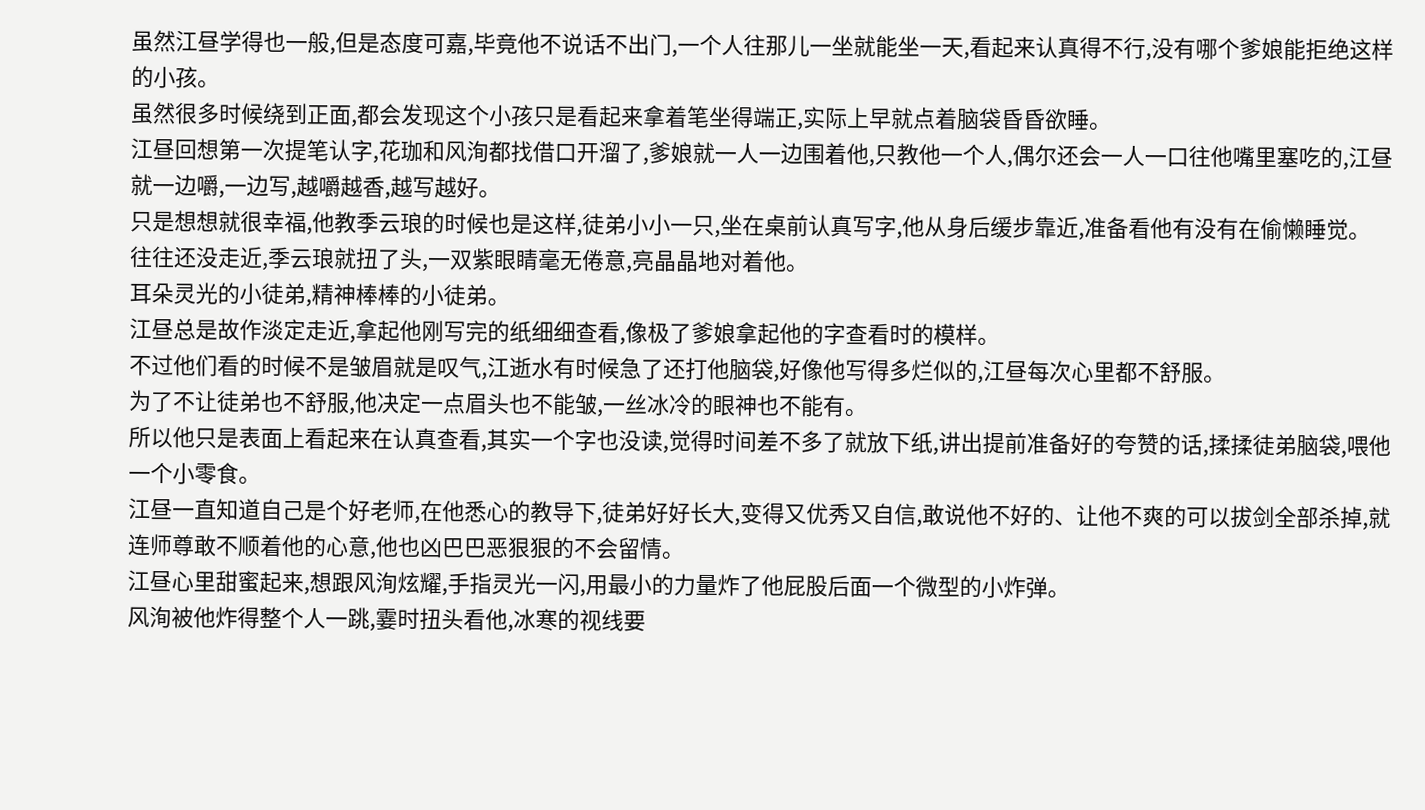虽然江昼学得也一般,但是态度可嘉,毕竟他不说话不出门,一个人往那儿一坐就能坐一天,看起来认真得不行,没有哪个爹娘能拒绝这样的小孩。
虽然很多时候绕到正面,都会发现这个小孩只是看起来拿着笔坐得端正,实际上早就点着脑袋昏昏欲睡。
江昼回想第一次提笔认字,花珈和风洵都找借口开溜了,爹娘就一人一边围着他,只教他一个人,偶尔还会一人一口往他嘴里塞吃的,江昼就一边嚼,一边写,越嚼越香,越写越好。
只是想想就很幸福,他教季云琅的时候也是这样,徒弟小小一只,坐在桌前认真写字,他从身后缓步靠近,准备看他有没有在偷懒睡觉。
往往还没走近,季云琅就扭了头,一双紫眼睛毫无倦意,亮晶晶地对着他。
耳朵灵光的小徒弟,精神棒棒的小徒弟。
江昼总是故作淡定走近,拿起他刚写完的纸细细查看,像极了爹娘拿起他的字查看时的模样。
不过他们看的时候不是皱眉就是叹气,江逝水有时候急了还打他脑袋,好像他写得多烂似的,江昼每次心里都不舒服。
为了不让徒弟也不舒服,他决定一点眉头也不能皱,一丝冰冷的眼神也不能有。
所以他只是表面上看起来在认真查看,其实一个字也没读,觉得时间差不多了就放下纸,讲出提前准备好的夸赞的话,揉揉徒弟脑袋,喂他一个小零食。
江昼一直知道自己是个好老师,在他悉心的教导下,徒弟好好长大,变得又优秀又自信,敢说他不好的、让他不爽的可以拔剑全部杀掉,就连师尊敢不顺着他的心意,他也凶巴巴恶狠狠的不会留情。
江昼心里甜蜜起来,想跟风洵炫耀,手指灵光一闪,用最小的力量炸了他屁股后面一个微型的小炸弹。
风洵被他炸得整个人一跳,霎时扭头看他,冰寒的视线要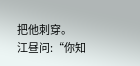把他刺穿。
江昼问:“你知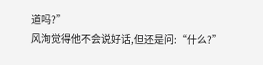道吗?”
风洵觉得他不会说好话,但还是问:“什么?”